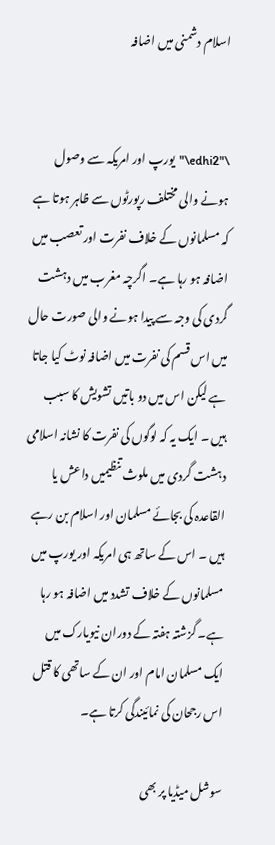اسلام دشمنی میں اضافہ


\"edhi2\"یورپ اور امریکہ سے وصول ہونے والی مختلف رپورٹوں سے ظاہر ہوتا ہے کہ مسلمانوں کے خلاف نفرت اور تعصب میں اضافہ ہو رہا ہے۔ اگرچہ مغرب میں دہشت گردی کی وجہ سے پیدا ہونے والی صورت حال میں اس قسم کی نفرت میں اضافہ نوٹ کیا جاتا ہے لیکن اس میں دو باتیں تشویش کا سبب ہیں ۔ ایک یہ کہ لوگوں کی نفرت کا نشانہ اسلامی دہشت گردی میں ملوث تنظیمیں داعش یا القاعدہ کی بجائے مسلمان اور اسلام بن رہے ہیں ۔ اس کے ساتھ ہی امریکہ اور یورپ میں مسلمانوں کے خلاف تشدد میں اضافہ ہو رہا ہے۔ گزشتہ ہفتہ کے دوران نیویارک میں ایک مسلمان امام اور ان کے ساتھی کا قتل اس رجحان کی نمائیندگی کرتا ہے۔

سوشل میڈیا پر بھی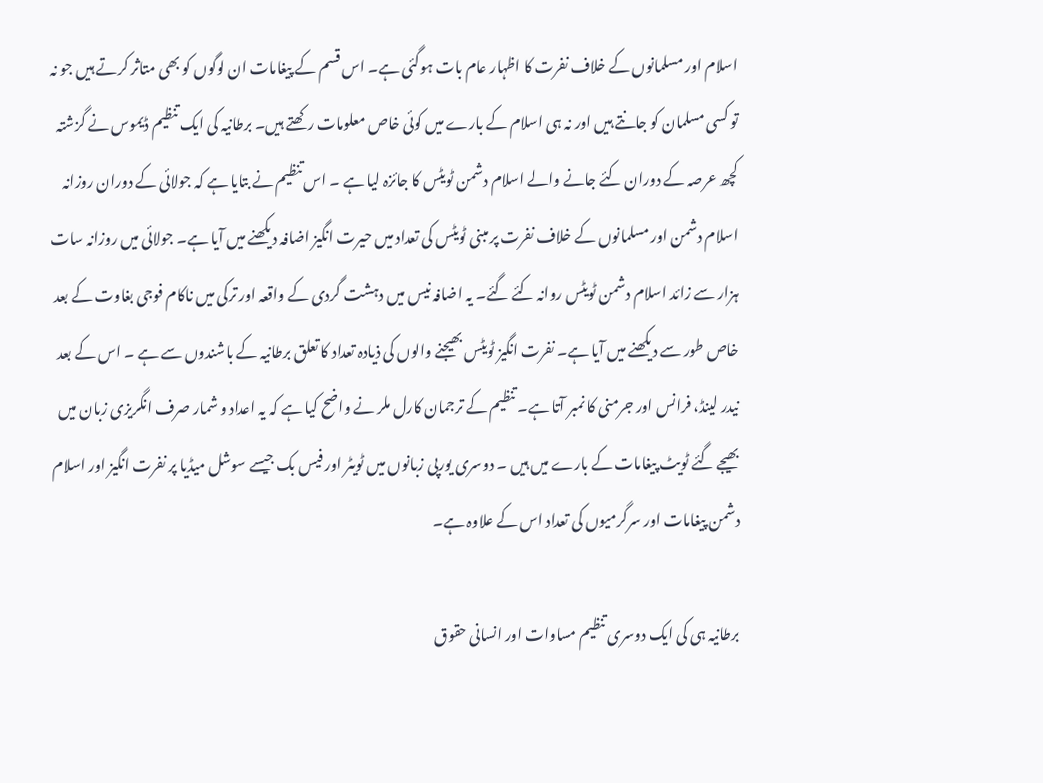اسلام اور مسلمانوں کے خلاف نفرت کا اظہار عام بات ہوگئی ہے۔ اس قسم کے پیغامات ان لوگوں کو بھی متاثر کرتے ہیں جو نہ تو کسی مسلمان کو جانتے ہیں اور نہ ہی اسلام کے بارے میں کوئی خاص معلومات رکھتے ہیں۔ برطانیہ کی ایک تنظیم ڈیموس نے گزشتہ کچھ عرصہ کے دوران کئے جانے والے اسلام دشمن ٹویٹس کا جائزہ لیا ہے ۔ اس تنظیم نے بتایا ہے کہ جولائی کے دوران روزانہ اسلام دشمن اور مسلمانوں کے خلاف نفرت پر مبنی ٹویٹس کی تعداد میں حیرت انگیز اضافہ دیکھنے میں آیا ہے۔ جولائی میں روزانہ سات ہزار سے زائد اسلام دشمن ٹویٹس روانہ کئے گئے۔ یہ اضافہ نیس میں دہشت گردی کے واقعہ اور ترکی میں ناکام فوجی بغاوت کے بعد خاص طور سے دیکھنے میں آیا ہے۔ نفرت انگیز ٹویٹس بھیجنے والوں کی ذیادہ تعداد کا تعلق برطانیہ کے باشندوں سے ہے ۔ اس کے بعد نیدر لینڈ، فرانس اور جرمنی کا نمبر آتا ہے۔ تنظیم کے ترجمان کارل ملر نے واضح کیا ہے کہ یہ اعداد و شمار صرف انگریزی زبان میں بھیجے گئے ٹویٹ پیغامات کے بارے میں ہیں ۔ دوسری یورپی زبانوں میں ٹویٹر اور فیس بک جیسے سوشل میڈیا پر نفرت انگیز اور اسلام دشمن پیغامات اور سرگرمیوں کی تعداد اس کے علاوہ ہے۔

برطانیہ ہی کی ایک دوسری تنظیم مساوات اور انسانی حقوق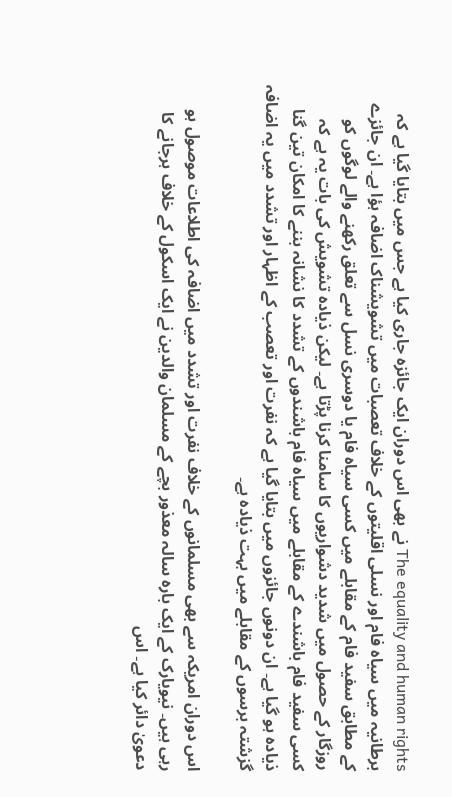The equality and human rights نے بھی اس دوران ایک جائزہ جاری کیا ہے جس میں بتایا گیا ہے کہ برطانیہ میں سیاہ فام اور نسلی اقلیتوں کے خلاف تعصبات میں تشویشناک اضافہ ہؤا ہے۔ ان جائزے کے مطابق سفید فام کے مقابلے میں کسی سیاہ فام یا دوسری نسل سے تعلق رکھنے والے لوگوں کو روزگار کے حصول میں شدید دشواریوں کا سامنا کرنا پڑتا ہے۔ لیکن ذیادہ تشویش کی بات یہ ہے کہ کسی سفید فام باشندے کے مقابلے میں سیاہ فام باشندوں کے تشدد کا نشانہ بننے کا امکان تین گنا ذیادہ ہو گیا ہے۔ ان دونوں جائزوں میں بتایا گیا ہے کہ نفرت اور تعصب کے اظہار اور تشدد میں یہ اضافہ گزشتہ برسوں کے مقابلے میں بہت ذیادہ ہے۔

اس دوران امریکہ سے بھی مسلمانوں کے خلاف نفرت اور تشدد میں اضافہ کی اطلاعات موصول ہو رہی ہیں۔ نیویارک کے ایک بارہ سالہ معذور بچے کے مسلمان والدین نے ایک اسکول کے خلاف ہرجانے کا دعویٰ دائر کیا ہے۔ اس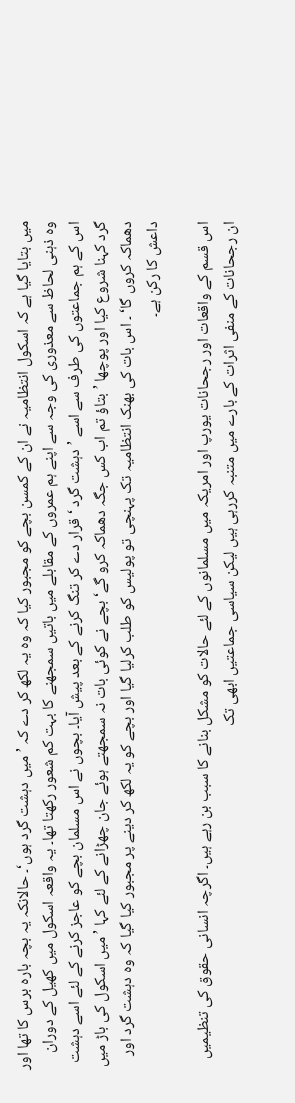میں بتایا گیا ہے کہ اسکول انتظامیہ نے ان کے کمسن بچے کو مجبور کیا کہ وہ یہ لکھ کر دے کہ ’میں دہشت گرد ہوں‘۔ حالانکہ یہ بچہ بارہ برس کا تھا اور وہ ذہنی لحاظ سے معذوری کی وجہ سے اپنے ہم عمروں کے مقابلے میں باتیں سمجھنے کا بہت کم شعور رکھتا تھا۔ یہ واقعہ اسکول میں کھیل کے دوران اس کے ہم جماعتوں کی طرف سے اسے ’دہشت گرد ‘ قرار دے کر تنگ کرنے کے بعد پیش آیا۔ بچوں نے اس مسلمان بچے کو عاجز کرنے کے لئے اسے دہشت گرد کہنا شروع کیا اور پوچھا ’بتاؤ تم اب کس جگہ دھماکہ کرو گے‘ بچے نے کوئی بات نہ سمجھتے ہوئے جان چھڑانے کے لئے کہا ’ میں اسکول کی باڑ میں دھماکہ کروں گا‘ ۔ اس بات کی بھنک انتظامیہ تک پہنچی تو پولیس کو طلب کرلیا گیا اور بچے کو یہ لکھ کر دینے پر مجبور کیا گیا کہ وہ دہشت گرد اور داعش کا رکن ہے۔

اس قسم کے واقعات اور رجحانات یورپ اور امریکہ میں مسلمانوں کے لئے حالات کو مشکل بنانے کا سبب بن رہے ہیں۔ اگرچہ انسانی حقوق کی تنظیمیں ان رجحانات کے منفی اثرات کے بارے میں متنبہ کررہی ہیں لیکن سیاسی جماعتیں ابھی تک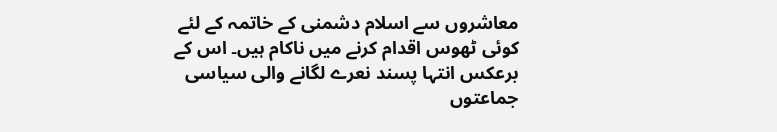معاشروں سے اسلام دشمنی کے خاتمہ کے لئے کوئی ٹھوس اقدام کرنے میں ناکام ہیں۔ اس کے برعکس انتہا پسند نعرے لگانے والی سیاسی جماعتوں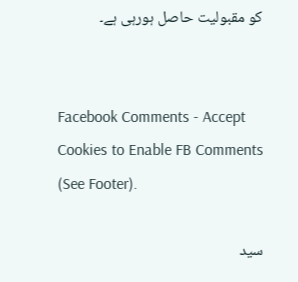کو مقبولیت حاصل ہورہی ہے۔


Facebook Comments - Accept Cookies to Enable FB Comments (See Footer).

سید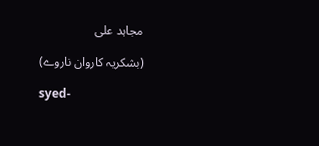مجاہد علی

(بشکریہ کاروان ناروے)

syed-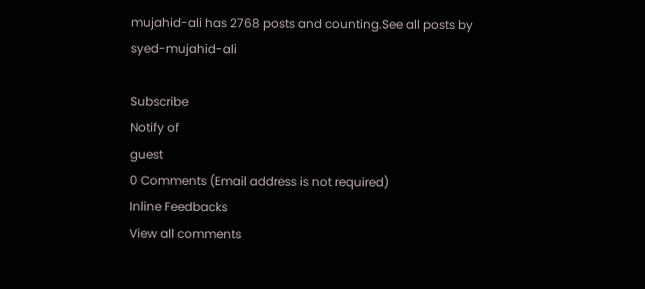mujahid-ali has 2768 posts and counting.See all posts by syed-mujahid-ali

Subscribe
Notify of
guest
0 Comments (Email address is not required)
Inline Feedbacks
View all comments